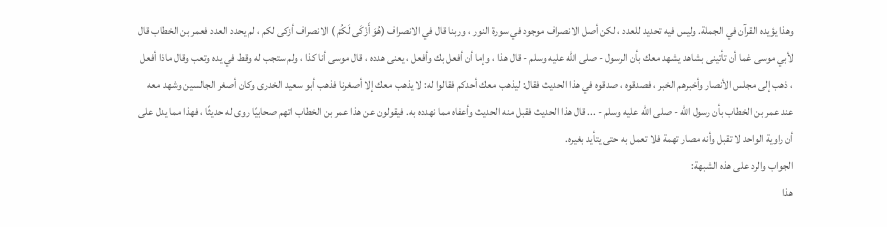وهذا يؤيده القرآن في الجملة. وليس فيه تحديد للعدد ، لكن أصل الانصراف موجود في سورة النور ، وربنا قال في الانصراف (هُوَ أَزْكَى لَكُمْ ) الانصراف أزكى لكم ، لم يحدد العدد فعمر بن الخطاب قال لأبي موسى غما أن تأتينى بشاهد يشهد معك بأن الرسول - صلى الله عليه وسلم - قال هذا ، وإما أن أفعل بك وأفعل ، يعنى هدده ، قال موسى أنا كذا ، ولم ستجب له وقط في يده وتعب وقال ماذا أفعل ، ذهب إلى مجلس الأنصار وأخبرهم الخبر ، فصدقوه ، صدقوه في هذا الحديث فقال: ليذهب معك أحدكم فقالوا له: لا يذهب معك إلا أصغرنا فذهب أبو سعيد الخدرى وكان أصغر الجالسين وشهد معه عند عمر بن الخطاب بأن رسول الله - صلى الله عليه وسلم - ... قال هذا الحديث فقبل منه الحديث وأعفاه مما نهدده به. فيقولون عن هذا عمر بن الخطاب اتهم صحابيًا روى له حديثًا ، فهذا مما يدل على أن راوية الواحد لا تقبل وأنه مصار تهمة فلا تعمل به حتى يتأيد بغيره.
الجواب والرد على هذه الشبهة:
هذا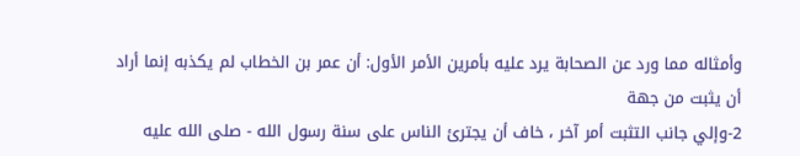وأمثاله مما ورد عن الصحابة يرد عليه بأمرين الأمر الأول: أن عمر بن الخطاب لم يكذبه إنما أراد
أن يثبت من جهة
2-وإلي جانب التثبت أمر آخر ، خاف أن يجترئ الناس على سنة رسول الله - صلى الله عليه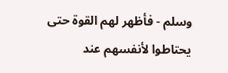وسلم - فأظهر لهم القوة حتى يحتاطوا لأنفسهم عند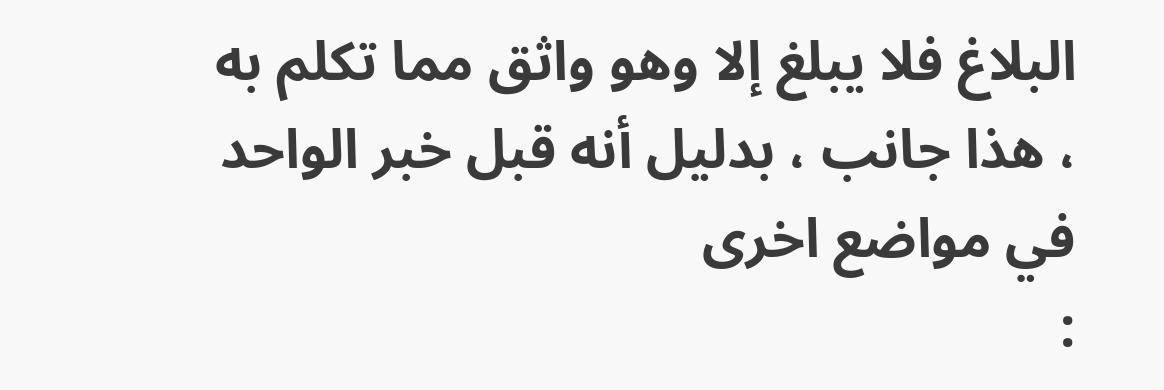البلاغ فلا يبلغ إلا وهو واثق مما تكلم به ، هذا جانب ، بدليل أنه قبل خبر الواحد في مواضع اخرى
: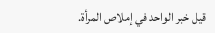قيل خبر الواحد في إملاص المرأة.